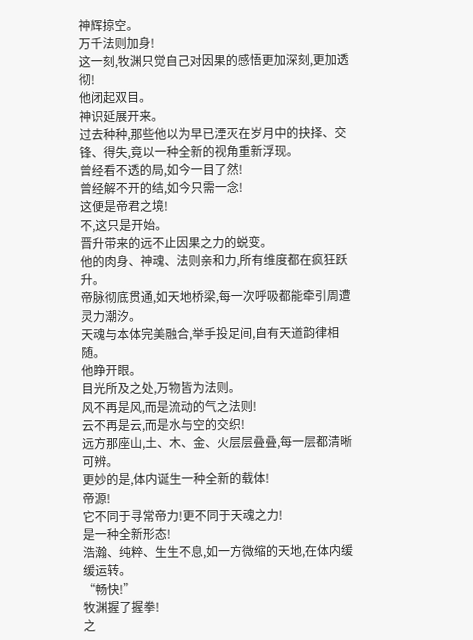神辉掠空。
万千法则加身!
这一刻,牧渊只觉自己对因果的感悟更加深刻,更加透彻!
他闭起双目。
神识延展开来。
过去种种,那些他以为早已湮灭在岁月中的抉择、交锋、得失,竟以一种全新的视角重新浮现。
曾经看不透的局,如今一目了然!
曾经解不开的结,如今只需一念!
这便是帝君之境!
不,这只是开始。
晋升带来的远不止因果之力的蜕变。
他的肉身、神魂、法则亲和力,所有维度都在疯狂跃升。
帝脉彻底贯通,如天地桥梁,每一次呼吸都能牵引周遭灵力潮汐。
天魂与本体完美融合,举手投足间,自有天道韵律相随。
他睁开眼。
目光所及之处,万物皆为法则。
风不再是风,而是流动的气之法则!
云不再是云,而是水与空的交织!
远方那座山,土、木、金、火层层叠叠,每一层都清晰可辨。
更妙的是,体内诞生一种全新的载体!
帝源!
它不同于寻常帝力!更不同于天魂之力!
是一种全新形态!
浩瀚、纯粹、生生不息,如一方微缩的天地,在体内缓缓运转。
“畅快!”
牧渊握了握拳!
之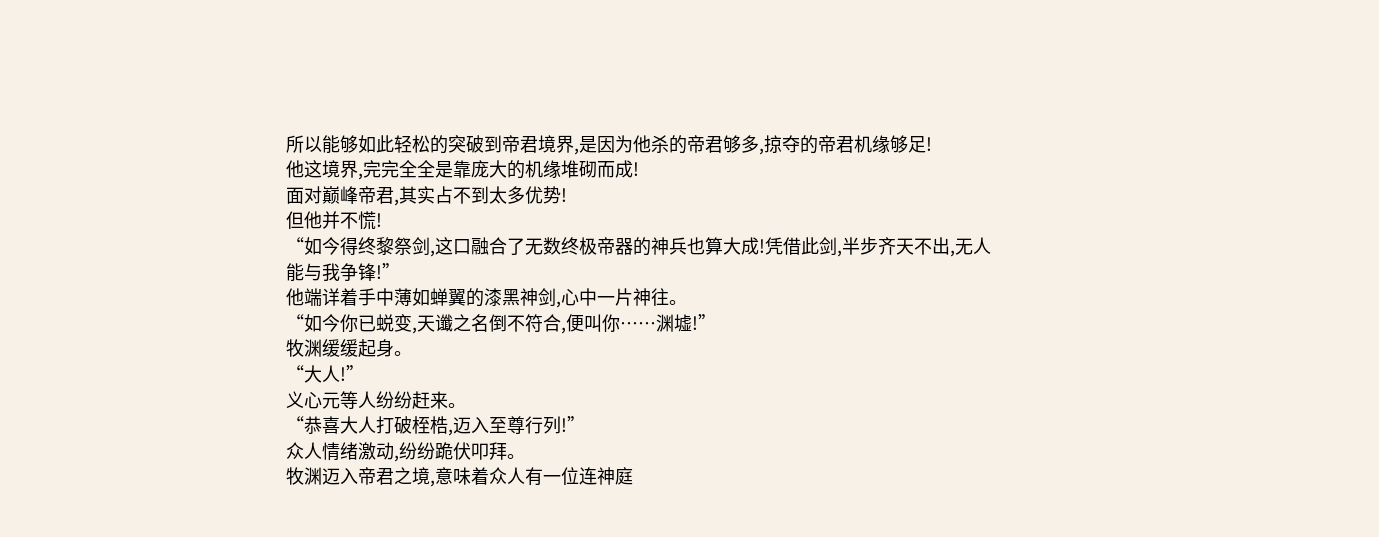所以能够如此轻松的突破到帝君境界,是因为他杀的帝君够多,掠夺的帝君机缘够足!
他这境界,完完全全是靠庞大的机缘堆砌而成!
面对巅峰帝君,其实占不到太多优势!
但他并不慌!
“如今得终黎祭剑,这口融合了无数终极帝器的神兵也算大成!凭借此剑,半步齐天不出,无人能与我争锋!”
他端详着手中薄如蝉翼的漆黑神剑,心中一片神往。
“如今你已蜕变,天谶之名倒不符合,便叫你……渊墟!”
牧渊缓缓起身。
“大人!”
义心元等人纷纷赶来。
“恭喜大人打破桎梏,迈入至尊行列!”
众人情绪激动,纷纷跪伏叩拜。
牧渊迈入帝君之境,意味着众人有一位连神庭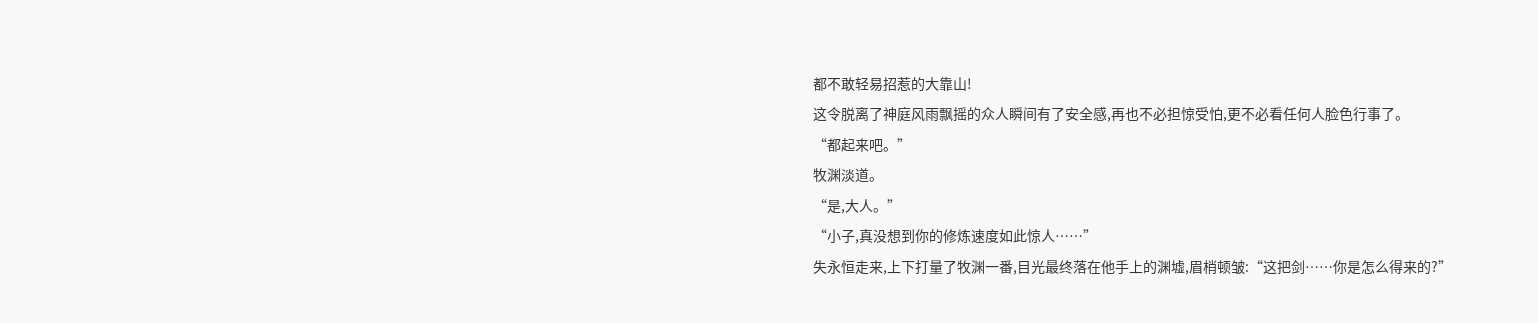都不敢轻易招惹的大靠山!
这令脱离了神庭风雨飘摇的众人瞬间有了安全感,再也不必担惊受怕,更不必看任何人脸色行事了。
“都起来吧。”
牧渊淡道。
“是,大人。”
“小子,真没想到你的修炼速度如此惊人……”
失永恒走来,上下打量了牧渊一番,目光最终落在他手上的渊墟,眉梢顿皱:“这把剑……你是怎么得来的?”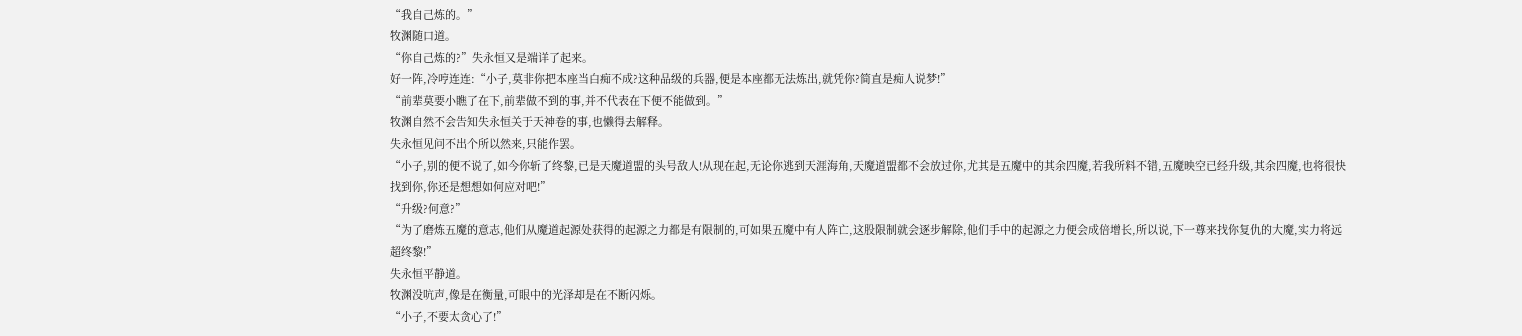“我自己炼的。”
牧渊随口道。
“你自己炼的?”失永恒又是端详了起来。
好一阵,冷哼连连:“小子,莫非你把本座当白痴不成?这种品级的兵器,便是本座都无法炼出,就凭你?简直是痴人说梦!”
“前辈莫要小瞧了在下,前辈做不到的事,并不代表在下便不能做到。”
牧渊自然不会告知失永恒关于天神卷的事,也懒得去解释。
失永恒见问不出个所以然来,只能作罢。
“小子,别的便不说了,如今你斩了终黎,已是天魔道盟的头号敌人!从现在起,无论你逃到天涯海角,天魔道盟都不会放过你,尤其是五魔中的其余四魔,若我所料不错,五魔映空已经升级,其余四魔,也将很快找到你,你还是想想如何应对吧!”
“升级?何意?”
“为了磨炼五魔的意志,他们从魔道起源处获得的起源之力都是有限制的,可如果五魔中有人阵亡,这股限制就会逐步解除,他们手中的起源之力便会成倍增长,所以说,下一尊来找你复仇的大魔,实力将远超终黎!”
失永恒平静道。
牧渊没吭声,像是在衡量,可眼中的光泽却是在不断闪烁。
“小子,不要太贪心了!”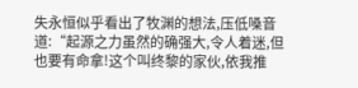失永恒似乎看出了牧渊的想法,压低嗓音道:“起源之力虽然的确强大,令人着迷,但也要有命拿!这个叫终黎的家伙,依我推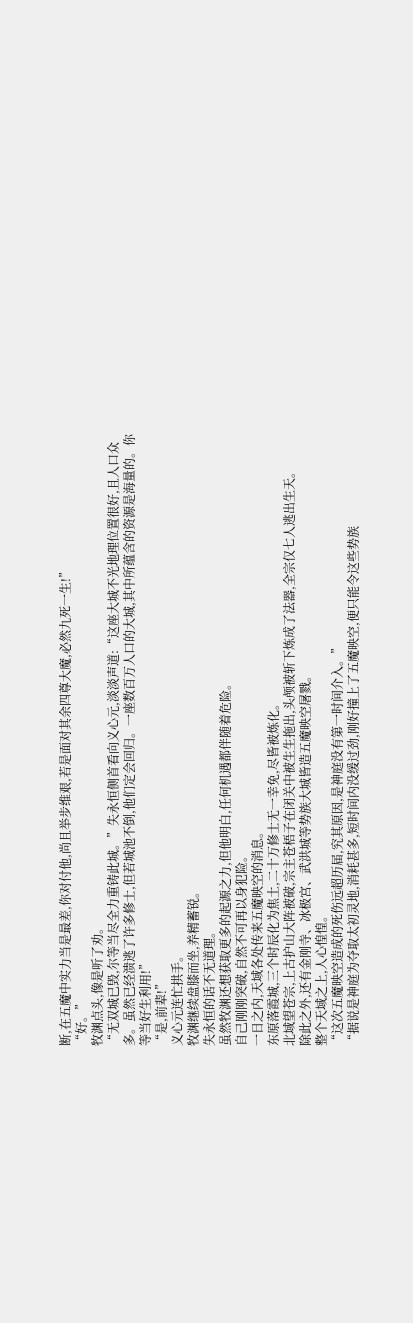断,在五魔中实力当是最差,你对付他,尚且举步维艰,若是面对其余四尊大魔,必然九死一生!”
“好。”
牧渊点头,像是听了劝。
“无双城已毁,尔等当尽全力重铸此城。”失永恒侧首看向义心元,淡淡声道:“这座大城不光地理位置很好,且人口众多。虽然已经溃逃了许多修士,但若城池不倒,他们定会回归。一座数百万人口的大城,其中所蕴含的资源是海量的。你等当好生利用!”
“是,前辈!”
义心元连忙拱手。
牧渊继续盘膝而坐,养精蓄锐。
失永恒的话不无道理。
虽然牧渊还想获取更多的起源之力,但他明白,任何机遇都伴随着危险。
自己刚刚突破,自然不可再以身犯险。
一日之内,天域各处传来五魔映空的消息。
东原落霞城,三个时辰化为焦土,二十万修士无一幸免,尽皆被炼化。
北域望苍宗,上古护山大阵被破,宗主苍梧子在闭关中被生生拖出,头颅被斩下炼成了法器,全宗仅七人逃出生天。
除此之外,还有金刚寺、冰极宫、武洪城等势族大城皆造五魔映空屠戮。
整个天域之上,人心惶惶。
“这次五魔映空造成的死伤远超历届,究其原因,是神庭没有第一时间介入。”
“据说是神庭为夺取太初灵地,消耗甚多,短时间内没缓过劲,刚好撞上了五魔映空,便只能令这些势族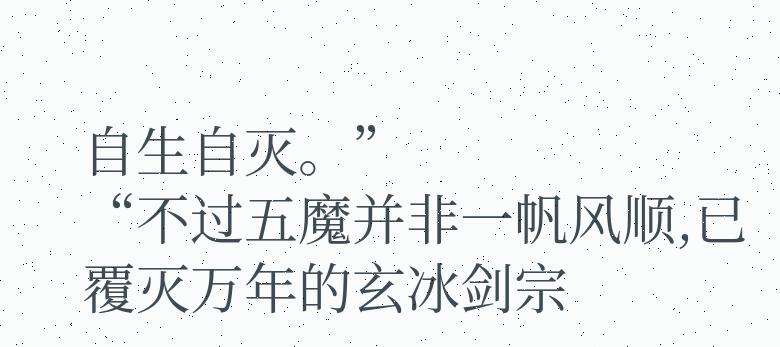自生自灭。”
“不过五魔并非一帆风顺,已覆灭万年的玄冰剑宗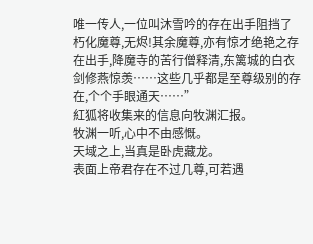唯一传人,一位叫沐雪吟的存在出手阻挡了朽化魔尊,无烬!其余魔尊,亦有惊才绝艳之存在出手,降魔寺的苦行僧释清,东篱城的白衣剑修燕惊羡……这些几乎都是至尊级别的存在,个个手眼通天……”
紅狐将收集来的信息向牧渊汇报。
牧渊一听,心中不由感慨。
天域之上,当真是卧虎藏龙。
表面上帝君存在不过几尊,可若遇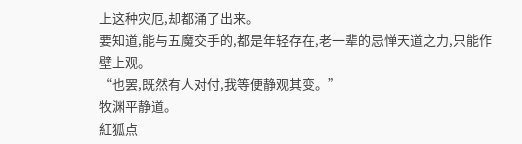上这种灾厄,却都涌了出来。
要知道,能与五魔交手的,都是年轻存在,老一辈的忌惮天道之力,只能作壁上观。
“也罢,既然有人对付,我等便静观其变。”
牧渊平静道。
紅狐点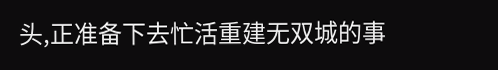头,正准备下去忙活重建无双城的事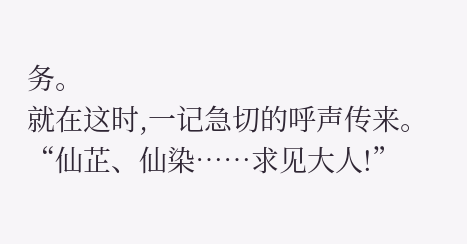务。
就在这时,一记急切的呼声传来。
“仙芷、仙染……求见大人!”